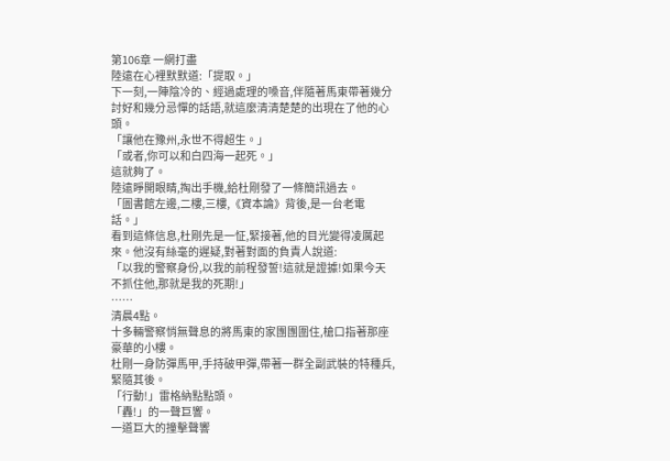第106章 一網打盡
陸遠在心裡默默道:「提取。」
下一刻,一陣陰冷的、經過處理的嗓音,伴隨著馬東帶著幾分討好和幾分忌憚的話語,就這麼清清楚楚的出現在了他的心頭。
「讓他在豫州,永世不得超生。」
「或者,你可以和白四海一起死。」
這就夠了。
陸遠睜開眼睛,掏出手機,給杜剛發了一條簡訊過去。
「圖書館左邊,二樓,三樓,《資本論》背後,是一台老電話。」
看到這條信息,杜剛先是一怔,緊接著,他的目光變得凌厲起來。他沒有絲毫的遲疑,對著對面的負責人說道:
「以我的警察身份,以我的前程發誓!這就是證據!如果今天不抓住他,那就是我的死期!」
……
清晨4點。
十多輛警察悄無聲息的將馬東的家團團圍住,槍口指著那座豪華的小樓。
杜剛一身防彈馬甲,手持破甲彈,帶著一群全副武裝的特種兵,緊隨其後。
「行動!」雷格納點點頭。
「轟!」的一聲巨響。
一道巨大的撞擊聲響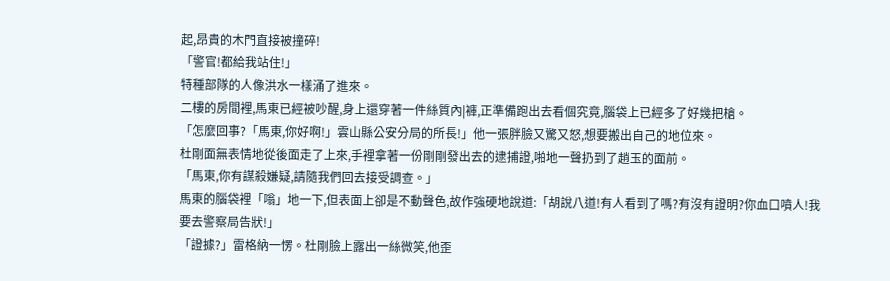起,昂貴的木門直接被撞碎!
「警官!都給我站住!」
特種部隊的人像洪水一樣涌了進來。
二樓的房間裡,馬東已經被吵醒,身上還穿著一件絲質內|褲,正準備跑出去看個究竟,腦袋上已經多了好幾把槍。
「怎麼回事?「馬東,你好啊!」雲山縣公安分局的所長!」他一張胖臉又驚又怒,想要搬出自己的地位來。
杜剛面無表情地從後面走了上來,手裡拿著一份剛剛發出去的逮捕證,啪地一聲扔到了趙玉的面前。
「馬東,你有謀殺嫌疑,請隨我們回去接受調查。」
馬東的腦袋裡「嗡」地一下,但表面上卻是不動聲色,故作強硬地說道:「胡說八道!有人看到了嗎?有沒有證明?你血口噴人!我要去警察局告狀!」
「證據?」雷格納一愣。杜剛臉上露出一絲微笑,他歪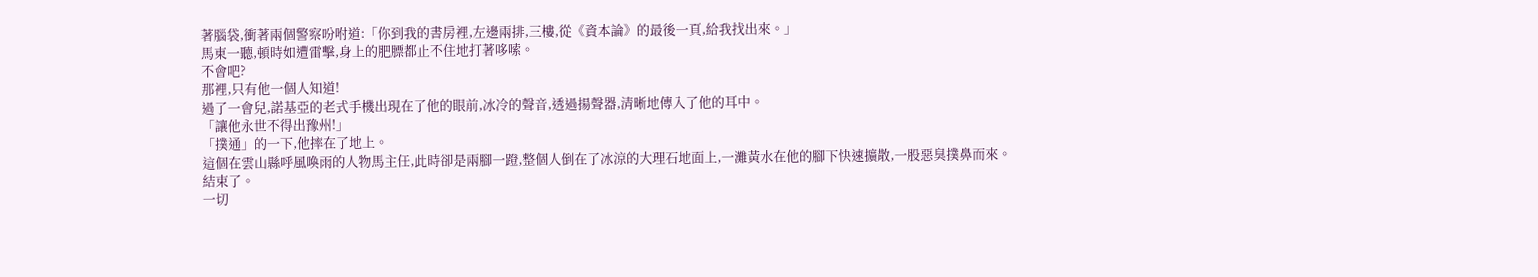著腦袋,衝著兩個警察吩咐道:「你到我的書房裡,左邊兩排,三樓,從《資本論》的最後一頁,給我找出來。」
馬東一聽,頓時如遭雷擊,身上的肥膘都止不住地打著哆嗦。
不會吧?
那裡,只有他一個人知道!
過了一會兒,諾基亞的老式手機出現在了他的眼前,冰冷的聲音,透過揚聲器,清晰地傳入了他的耳中。
「讓他永世不得出豫州!」
「撲通」的一下,他摔在了地上。
這個在雲山縣呼風喚雨的人物馬主任,此時卻是兩腳一蹬,整個人倒在了冰涼的大理石地面上,一灘黃水在他的腳下快速擴散,一股惡臭撲鼻而來。
結束了。
一切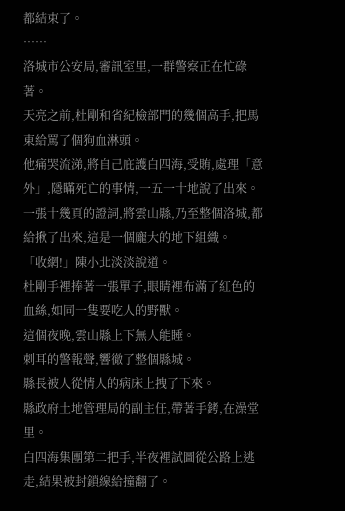都結束了。
……
洛城市公安局,審訊室里,一群警察正在忙碌著。
天亮之前,杜剛和省紀檢部門的幾個高手,把馬東給罵了個狗血淋頭。
他痛哭流涕,將自己庇護白四海,受賄,處理「意外」,隱瞞死亡的事情,一五一十地說了出來。
一張十幾頁的證詞,將雲山縣,乃至整個洛城,都給揪了出來,這是一個龐大的地下組織。
「收網!」陳小北淡淡說道。
杜剛手裡捧著一張單子,眼睛裡布滿了紅色的血絲,如同一隻要吃人的野獸。
這個夜晚,雲山縣上下無人能睡。
刺耳的警報聲,響徹了整個縣城。
縣長被人從情人的病床上拽了下來。
縣政府土地管理局的副主任,帶著手銬,在澡堂里。
白四海集團第二把手,半夜裡試圖從公路上逃走,結果被封鎖線給撞翻了。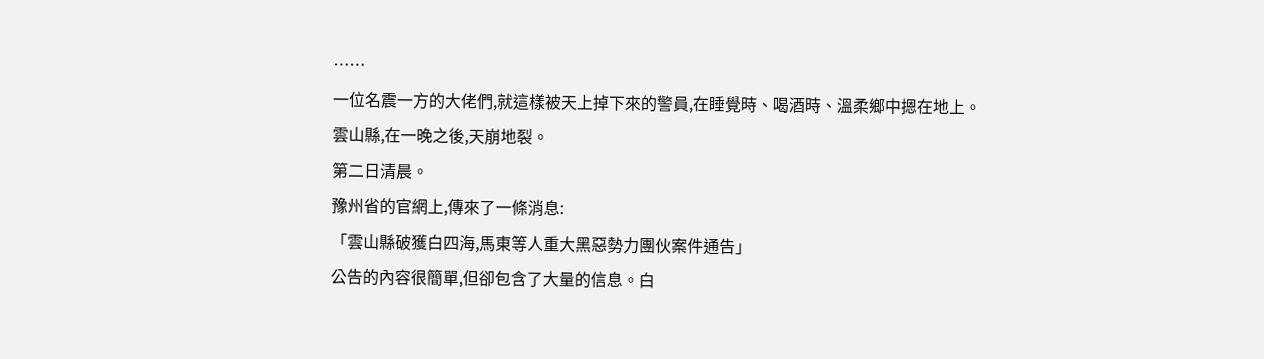……
一位名震一方的大佬們,就這樣被天上掉下來的警員,在睡覺時、喝酒時、溫柔鄉中摁在地上。
雲山縣,在一晚之後,天崩地裂。
第二日清晨。
豫州省的官網上,傳來了一條消息:
「雲山縣破獲白四海,馬東等人重大黑惡勢力團伙案件通告」
公告的內容很簡單,但卻包含了大量的信息。白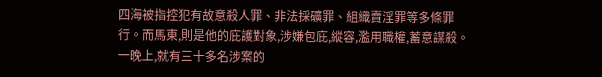四海被指控犯有故意殺人罪、非法採礦罪、組織賣淫罪等多條罪行。而馬東,則是他的庇護對象,涉嫌包庇,縱容,濫用職權,蓄意謀殺。
一晚上,就有三十多名涉案的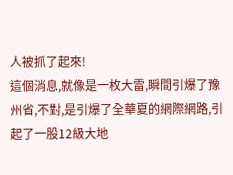人被抓了起來!
這個消息,就像是一枚大雷,瞬間引爆了豫州省,不對,是引爆了全華夏的網際網路,引起了一股12級大地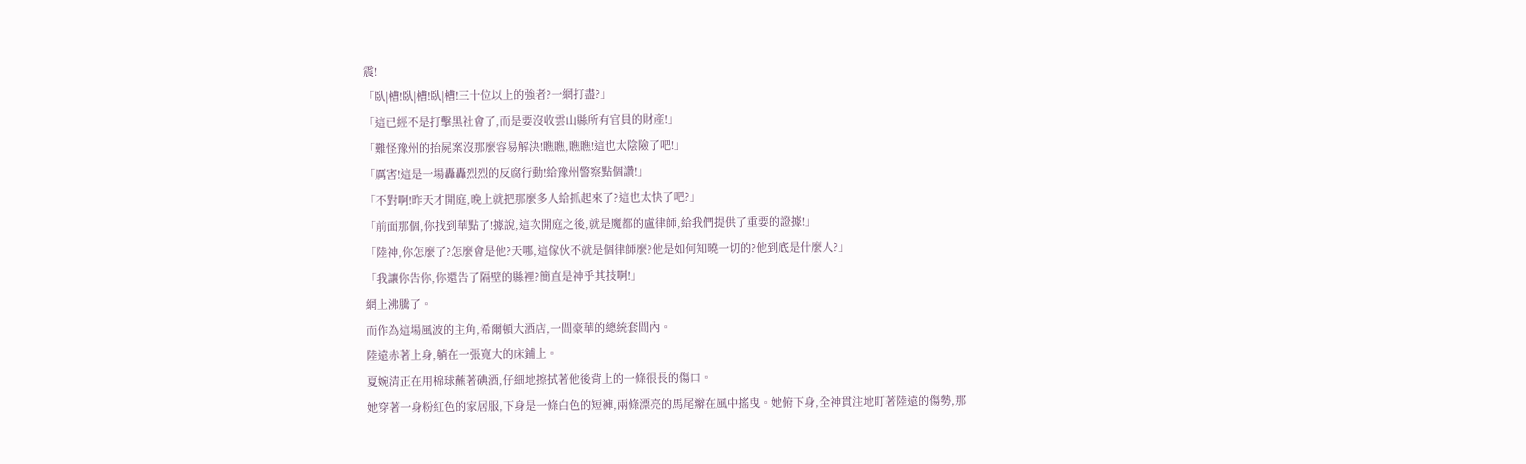震!
「臥|槽!臥|槽!臥|槽!三十位以上的強者?一網打盡?」
「這已經不是打擊黑社會了,而是要沒收雲山縣所有官員的財產!」
「難怪豫州的抬屍案沒那麼容易解決!瞧瞧,瞧瞧!這也太陰險了吧!」
「厲害!這是一場轟轟烈烈的反腐行動!給豫州警察點個讚!」
「不對啊!昨天才開庭,晚上就把那麼多人給抓起來了?這也太快了吧?」
「前面那個,你找到華點了!據說,這次開庭之後,就是魔都的盧律師,給我們提供了重要的證據!」
「陸神,你怎麼了?怎麼會是他?天哪,這傢伙不就是個律師麼?他是如何知曉一切的?他到底是什麼人?」
「我讓你告你,你還告了隔壁的縣裡?簡直是神乎其技啊!」
網上沸騰了。
而作為這場風波的主角,希爾頓大酒店,一間豪華的總統套間內。
陸遠赤著上身,躺在一張寬大的床鋪上。
夏婉清正在用棉球蘸著碘酒,仔細地擦拭著他後背上的一條很長的傷口。
她穿著一身粉紅色的家居服,下身是一條白色的短褲,兩條漂亮的馬尾辮在風中搖曳。她俯下身,全神貫注地盯著陸遠的傷勢,那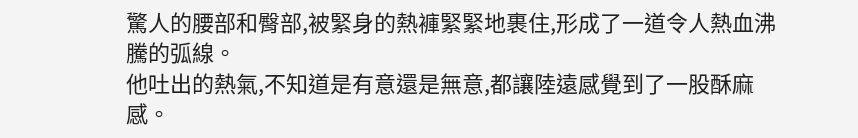驚人的腰部和臀部,被緊身的熱褲緊緊地裹住,形成了一道令人熱血沸騰的弧線。
他吐出的熱氣,不知道是有意還是無意,都讓陸遠感覺到了一股酥麻感。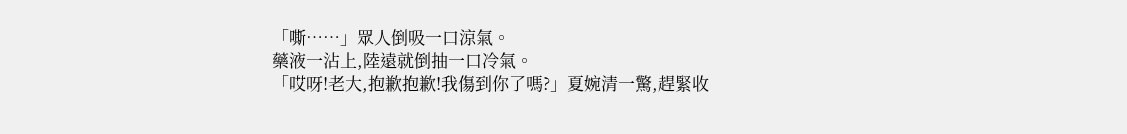「嘶……」眾人倒吸一口涼氣。
藥液一沾上,陸遠就倒抽一口冷氣。
「哎呀!老大,抱歉抱歉!我傷到你了嗎?」夏婉清一驚,趕緊收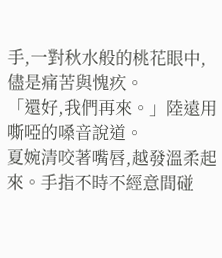手,一對秋水般的桃花眼中,儘是痛苦與愧疚。
「還好,我們再來。」陸遠用嘶啞的嗓音說道。
夏婉清咬著嘴唇,越發溫柔起來。手指不時不經意間碰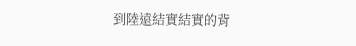到陸遠結實結實的背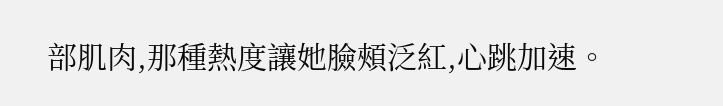部肌肉,那種熱度讓她臉頰泛紅,心跳加速。